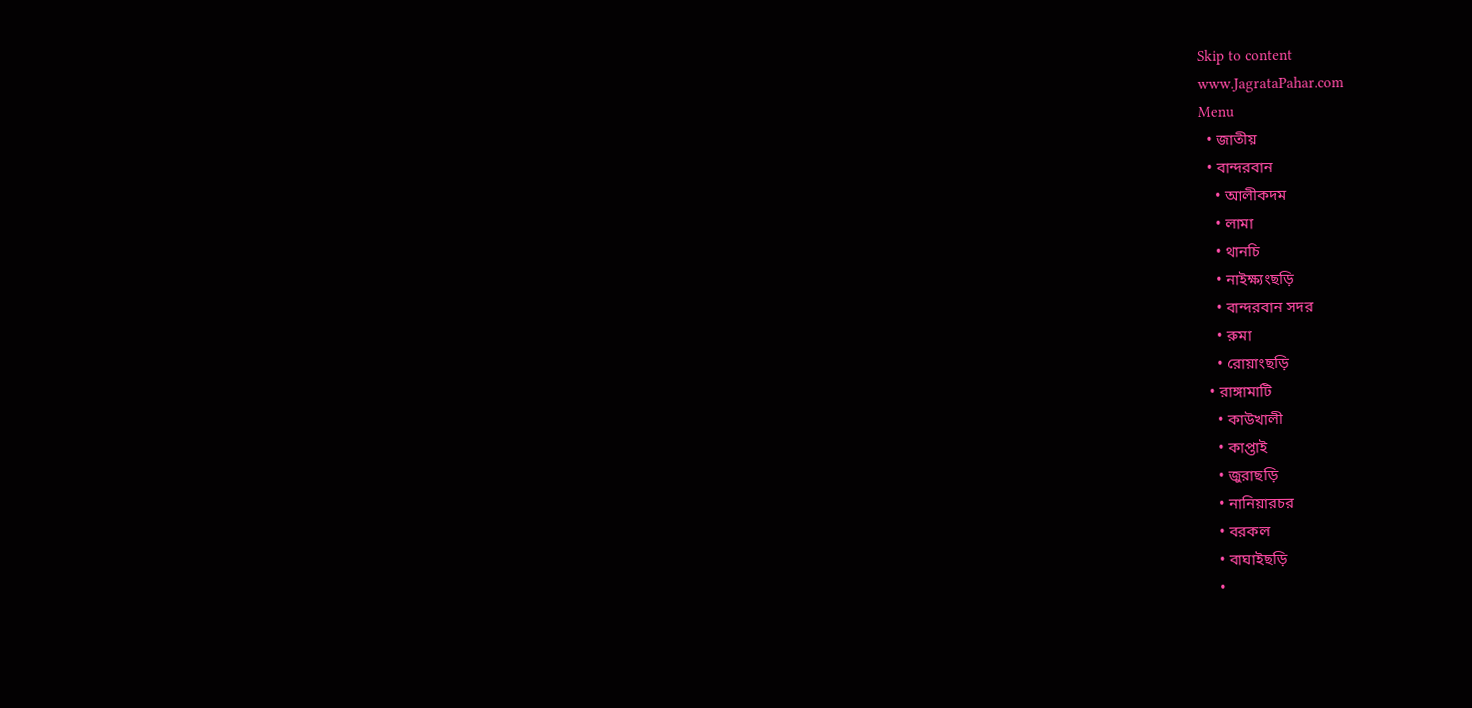Skip to content
www.JagrataPahar.com
Menu
  • জাতীয়
  • বান্দরবান
    • আলীকদম
    • লামা
    • থানচি
    • নাইক্ষ্যংছড়ি
    • বান্দরবান সদর
    • রুমা
    • রোয়াংছড়ি
  • রাঙ্গামাটি
    • কাউখালী
    • কাপ্তাই
    • জুরাছড়ি
    • নানিয়ারচর
    • বরকল
    • বাঘাইছড়ি
    •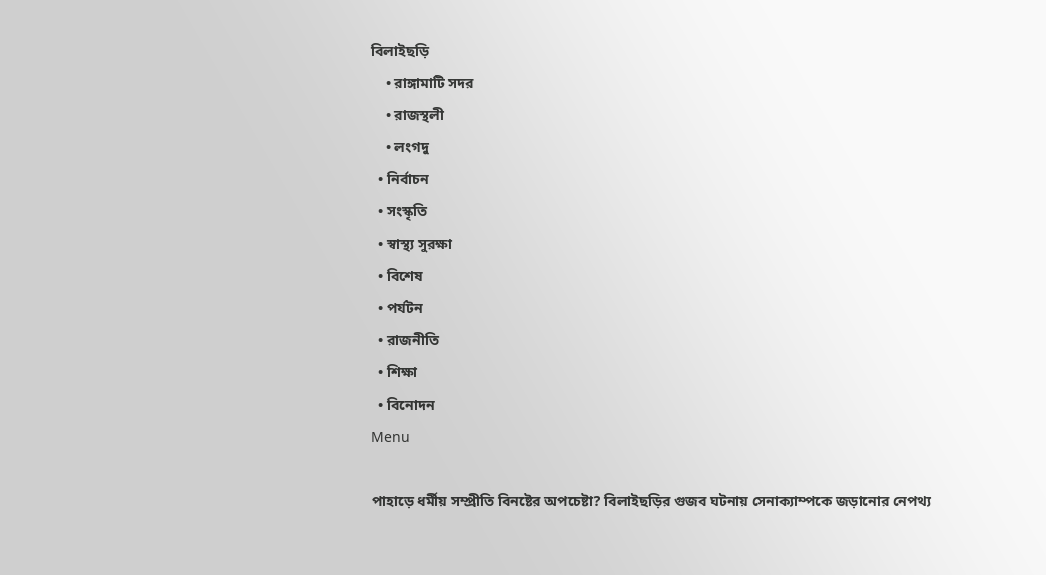বিলাইছড়ি
    • রাঙ্গামাটি সদর
    • রাজস্থলী
    • লংগদু
  • নির্বাচন
  • সংস্কৃতি
  • স্বাস্থ্য সুরক্ষা
  • বিশেষ
  • পর্যটন
  • রাজনীতি
  • শিক্ষা
  • বিনোদন
Menu

পাহাড়ে ধর্মীয় সম্প্রীতি বিনষ্টের অপচেষ্টা? বিলাইছড়ির গুজব ঘটনায় সেনাক্যাম্পকে জড়ানোর নেপথ্য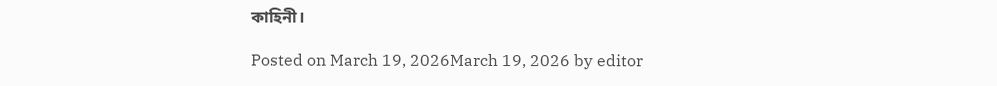কাহিনী।

Posted on March 19, 2026March 19, 2026 by editor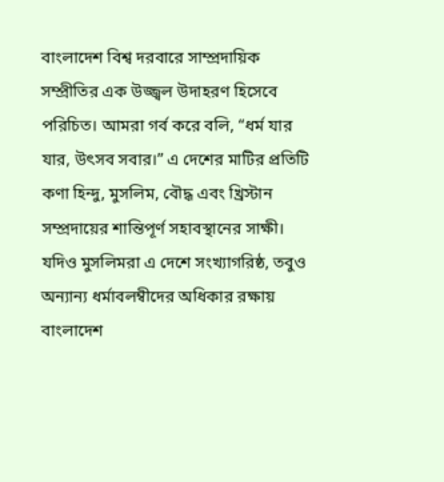বাংলাদেশ বিশ্ব দরবারে সাম্প্রদায়িক সম্প্রীতির এক উজ্জ্বল উদাহরণ হিসেবে পরিচিত। আমরা গর্ব করে বলি, “ধর্ম যার যার, উৎসব সবার।” এ দেশের মাটির প্রতিটি কণা হিন্দু, মুসলিম, বৌদ্ধ এবং খ্রিস্টান সম্প্রদায়ের শান্তিপূর্ণ সহাবস্থানের সাক্ষী। যদিও মুসলিমরা এ দেশে সংখ্যাগরিষ্ঠ, তবুও অন্যান্য ধর্মাবলম্বীদের অধিকার রক্ষায় বাংলাদেশ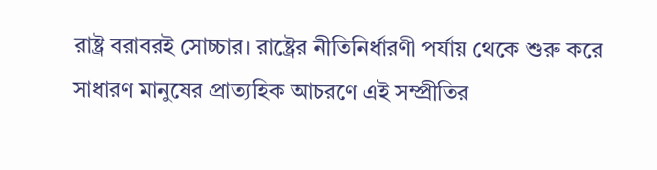রাষ্ট্র বরাবরই সোচ্চার। রাষ্ট্রের নীতিনির্ধারণী পর্যায় থেকে শুরু করে সাধারণ মানুষের প্রাত্যহিক আচরণে এই সম্প্রীতির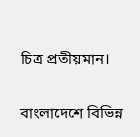চিত্র প্রতীয়মান।

বাংলাদেশে বিভিন্ন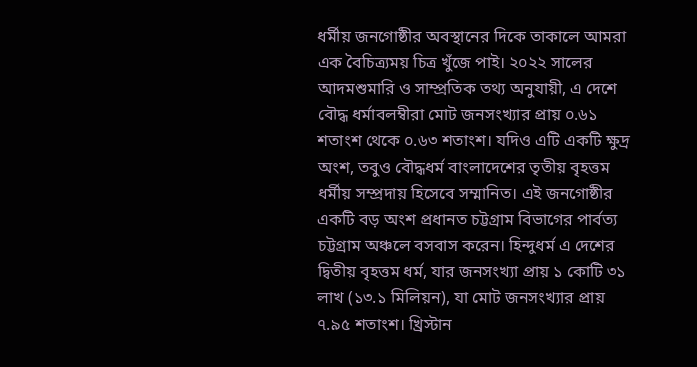ধর্মীয় জনগোষ্ঠীর অবস্থানের দিকে তাকালে আমরা এক বৈচিত্র্যময় চিত্র খুঁজে পাই। ২০২২ সালের আদমশুমারি ও সাম্প্রতিক তথ্য অনুযায়ী, এ দেশে বৌদ্ধ ধর্মাবলম্বীরা মোট জনসংখ্যার প্রায় ০.৬১ শতাংশ থেকে ০.৬৩ শতাংশ। যদিও এটি একটি ক্ষুদ্র অংশ, তবুও বৌদ্ধধর্ম বাংলাদেশের তৃতীয় বৃহত্তম ধর্মীয় সম্প্রদায় হিসেবে সম্মানিত। এই জনগোষ্ঠীর একটি বড় অংশ প্রধানত চট্টগ্রাম বিভাগের পার্বত্য চট্টগ্রাম অঞ্চলে বসবাস করেন। হিন্দুধর্ম এ দেশের দ্বিতীয় বৃহত্তম ধর্ম, যার জনসংখ্যা প্রায় ১ কোটি ৩১ লাখ (১৩.১ মিলিয়ন), যা মোট জনসংখ্যার প্রায় ৭.৯৫ শতাংশ। খ্রিস্টান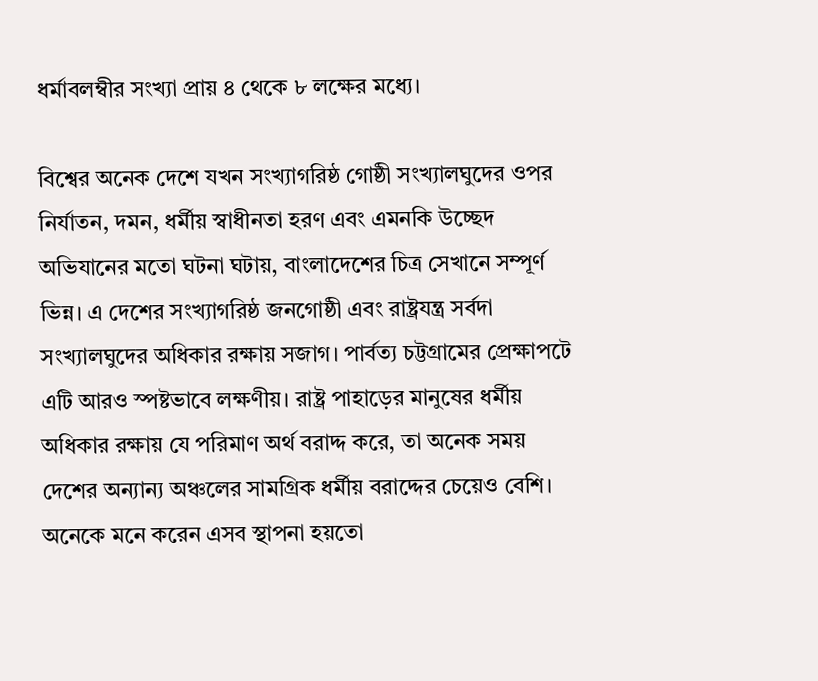ধর্মাবলম্বীর সংখ্যা প্রায় ৪ থেকে ৮ লক্ষের মধ্যে।

বিশ্বের অনেক দেশে যখন সংখ্যাগরিষ্ঠ গোষ্ঠী সংখ্যালঘুদের ওপর নির্যাতন, দমন, ধর্মীয় স্বাধীনতা হরণ এবং এমনকি উচ্ছেদ অভিযানের মতো ঘটনা ঘটায়, বাংলাদেশের চিত্র সেখানে সম্পূর্ণ ভিন্ন। এ দেশের সংখ্যাগরিষ্ঠ জনগোষ্ঠী এবং রাষ্ট্রযন্ত্র সর্বদা সংখ্যালঘুদের অধিকার রক্ষায় সজাগ। পার্বত্য চট্টগ্রামের প্রেক্ষাপটে এটি আরও স্পষ্টভাবে লক্ষণীয়। রাষ্ট্র পাহাড়ের মানুষের ধর্মীয় অধিকার রক্ষায় যে পরিমাণ অর্থ বরাদ্দ করে, তা অনেক সময় দেশের অন্যান্য অঞ্চলের সামগ্রিক ধর্মীয় বরাদ্দের চেয়েও বেশি। অনেকে মনে করেন এসব স্থাপনা হয়তো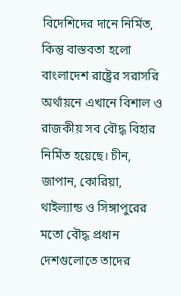বিদেশিদের দানে নির্মিত, কিন্তু বাস্তবতা হলো বাংলাদেশ রাষ্ট্রের সরাসরি অর্থায়নে এখানে বিশাল ও রাজকীয় সব বৌদ্ধ বিহার নির্মিত হয়েছে। চীন, জাপান, কোরিয়া, থাইল্যান্ড ও সিঙ্গাপুরের মতো বৌদ্ধ প্রধান দেশগুলোতে তাদের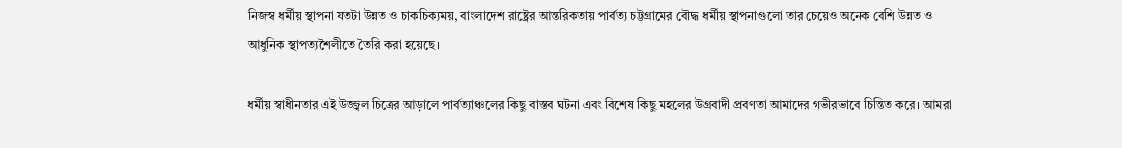নিজস্ব ধর্মীয় স্থাপনা যতটা উন্নত ও চাকচিক্যময়, বাংলাদেশ রাষ্ট্রের আন্তরিকতায় পার্বত্য চট্টগ্রামের বৌদ্ধ ধর্মীয় স্থাপনাগুলো তার চেয়েও অনেক বেশি উন্নত ও আধুনিক স্থাপত্যশৈলীতে তৈরি করা হয়েছে।

ধর্মীয় স্বাধীনতার এই উজ্জ্বল চিত্রের আড়ালে পার্বত্যাঞ্চলের কিছু বাস্তব ঘটনা এবং বিশেষ কিছু মহলের উগ্রবাদী প্রবণতা আমাদের গভীরভাবে চিন্তিত করে। আমরা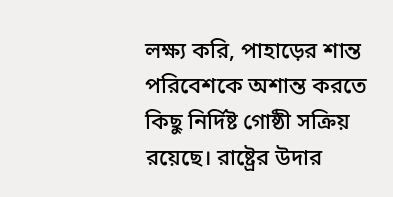লক্ষ্য করি, পাহাড়ের শান্ত পরিবেশকে অশান্ত করতে কিছু নির্দিষ্ট গোষ্ঠী সক্রিয় রয়েছে। রাষ্ট্রের উদার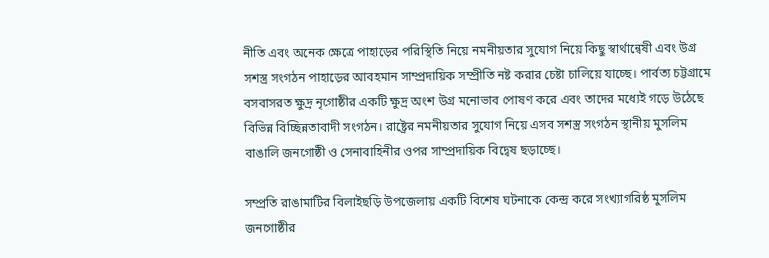নীতি এবং অনেক ক্ষেত্রে পাহাড়ের পরিস্থিতি নিয়ে নমনীয়তার সুযোগ নিয়ে কিছু স্বার্থান্বেষী এবং উগ্র সশস্ত্র সংগঠন পাহাড়ের আবহমান সাম্প্রদায়িক সম্প্রীতি নষ্ট করার চেষ্টা চালিয়ে যাচ্ছে। পার্বত্য চট্টগ্রামে বসবাসরত ক্ষুদ্র নৃগোষ্ঠীর একটি ক্ষুদ্র অংশ উগ্র মনোভাব পোষণ করে এবং তাদের মধ্যেই গড়ে উঠেছে বিভিন্ন বিচ্ছিন্নতাবাদী সংগঠন। রাষ্ট্রের নমনীয়তার সুযোগ নিয়ে এসব সশস্ত্র সংগঠন স্থানীয় মুসলিম বাঙালি জনগোষ্ঠী ও সেনাবাহিনীর ওপর সাম্প্রদায়িক বিদ্বেষ ছড়াচ্ছে।

সম্প্রতি রাঙামাটির বিলাইছড়ি উপজেলায় একটি বিশেষ ঘটনাকে কেন্দ্র করে সংখ্যাগরিষ্ঠ মুসলিম জনগোষ্ঠীর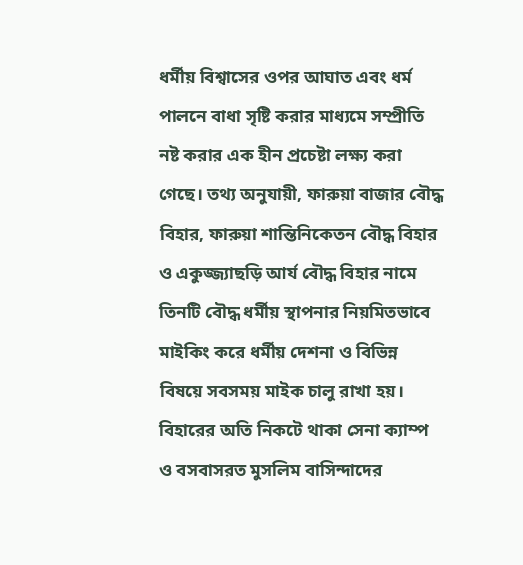ধর্মীয় বিশ্বাসের ওপর আঘাত এবং ধর্ম পালনে বাধা সৃষ্টি করার মাধ্যমে সম্প্রীতি নষ্ট করার এক হীন প্রচেষ্টা লক্ষ্য করা গেছে। তথ্য অনুযায়ী, ফারুয়া বাজার বৌদ্ধ বিহার, ফারুয়া শান্তিনিকেতন বৌদ্ধ বিহার ও একুজ্জ্যাছড়ি আর্য বৌদ্ধ বিহার নামে তিনটি বৌদ্ধ ধর্মীয় স্থাপনার নিয়মিতভাবে মাইকিং করে ধর্মীয় দেশনা ও বিভিন্ন বিষয়ে সবসময় মাইক চালু রাখা হয়। বিহারের অতি নিকটে থাকা সেনা ক্যাম্প ও বসবাসরত মুসলিম বাসিন্দাদের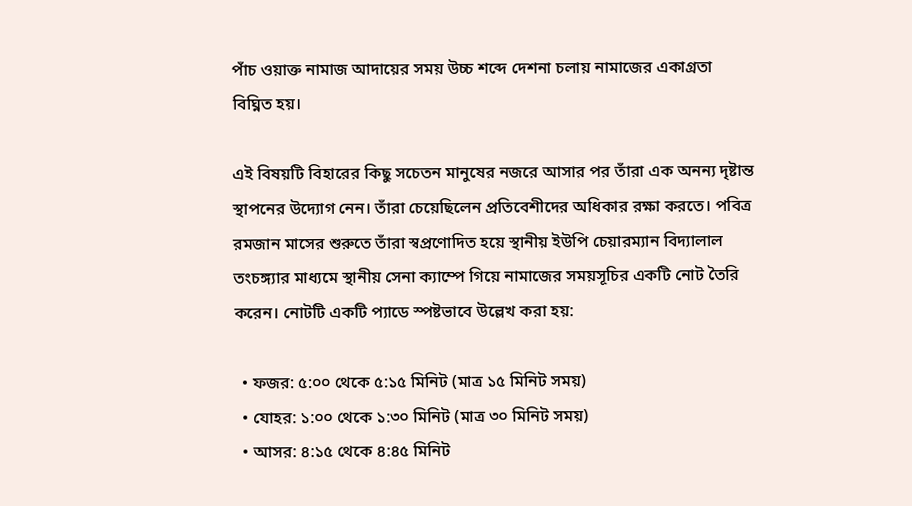পাঁচ ওয়াক্ত নামাজ আদায়ের সময় উচ্চ শব্দে দেশনা চলায় নামাজের একাগ্রতা বিঘ্নিত হয়।

এই বিষয়টি বিহারের কিছু সচেতন মানুষের নজরে আসার পর তাঁরা এক অনন্য দৃষ্টান্ত স্থাপনের উদ্যোগ নেন। তাঁরা চেয়েছিলেন প্রতিবেশীদের অধিকার রক্ষা করতে। পবিত্র রমজান মাসের শুরুতে তাঁরা স্বপ্রণোদিত হয়ে স্থানীয় ইউপি চেয়ারম্যান বিদ্যালাল তংচঙ্গ্যার মাধ্যমে স্থানীয় সেনা ক্যাম্পে গিয়ে নামাজের সময়সূচির একটি নোট তৈরি করেন। নোটটি একটি প্যাডে স্পষ্টভাবে উল্লেখ করা হয়:

  • ফজর: ৫:০০ থেকে ৫:১৫ মিনিট (মাত্র ১৫ মিনিট সময়)
  • যোহর: ১:০০ থেকে ১:৩০ মিনিট (মাত্র ৩০ মিনিট সময়)
  • আসর: ৪:১৫ থেকে ৪:৪৫ মিনিট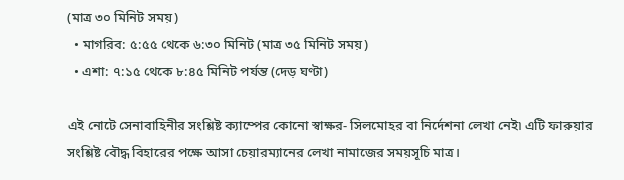(মাত্র ৩০ মিনিট সময়)
  • মাগরিব: ৫:৫৫ থেকে ৬:৩০ মিনিট (মাত্র ৩৫ মিনিট সময়)
  • এশা: ৭:১৫ থেকে ৮:৪৫ মিনিট পর্যন্ত (দেড় ঘণ্টা)

এই নোটে সেনাবাহিনীর সংশ্লিষ্ট ক্যাম্পের কোনো স্বাক্ষর- সিলমোহর বা নির্দেশনা লেখা নেই৷ এটি ফারুয়ার সংশ্লিষ্ট বৌদ্ধ বিহারের পক্ষে আসা চেয়ারম্যানের লেখা নামাজের সময়সূচি মাত্র।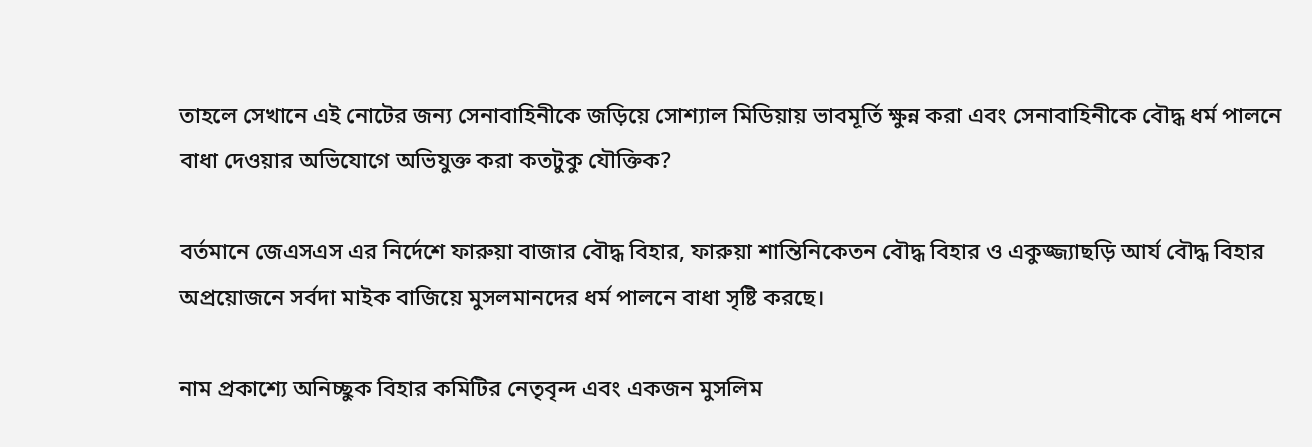তাহলে সেখানে এই নোটের জন্য সেনাবাহিনীকে জড়িয়ে সোশ্যাল মিডিয়ায় ভাবমূর্তি ক্ষুন্ন করা এবং সেনাবাহিনীকে বৌদ্ধ ধর্ম পালনে বাধা দেওয়ার অভিযোগে অভিযুক্ত করা কতটুকু যৌক্তিক?

বর্তমানে জেএসএস এর নির্দেশে ফারুয়া বাজার বৌদ্ধ বিহার, ফারুয়া শান্তিনিকেতন বৌদ্ধ বিহার ও একুজ্জ্যাছড়ি আর্য বৌদ্ধ বিহার অপ্রয়োজনে সর্বদা মাইক বাজিয়ে মুসলমানদের ধর্ম পালনে বাধা সৃষ্টি করছে।

নাম প্রকাশ্যে অনিচ্ছুক বিহার কমিটির নেতৃবৃন্দ এবং একজন মুসলিম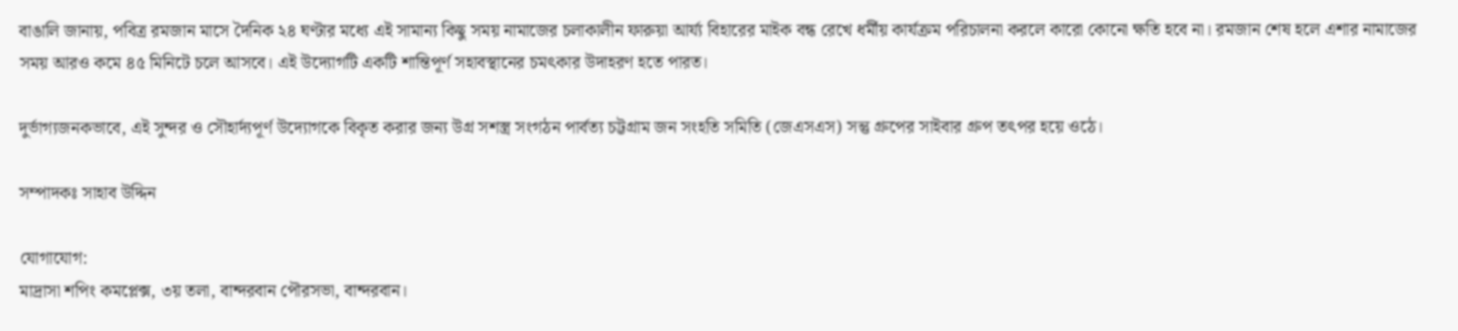বাঙালি জানায়, পবিত্র রমজান মাসে দৈনিক ২৪ ঘণ্টার মধ্যে এই সামান্য কিছু সময় নামাজের চলাকালীন ফারুয়া আর্য্য বিহারের মাইক বন্ধ রেখে ধর্মীয় কার্যক্রম পরিচালনা করলে কারো কোনো ক্ষতি হবে না। রমজান শেষ হলে এশার নামাজের সময় আরও কমে ৪৫ মিনিটে চলে আসবে। এই উদ্যোগটি একটি শান্তিপূর্ণ সহাবস্থানের চমৎকার উদাহরণ হতে পারত।

দুর্ভাগ্যজনকভাবে, এই সুন্দর ও সৌহার্দ্যপূর্ণ উদ্যোগকে বিকৃত করার জন্য উগ্র সশস্ত্র সংগঠন পার্বত্য চট্টগ্রাম জন সংহতি সমিতি (জেএসএস) সন্তু গ্রুপের সাইবার গ্রুপ তৎপর হয়ে ওঠে।

সম্পাদকঃ সাহাব উদ্দিন

যোগাযোগ:
মাদ্রাসা শপিং কমপ্লেক্স, ৩য় তলা, বান্দরবান পৌরসভা, বান্দরবান।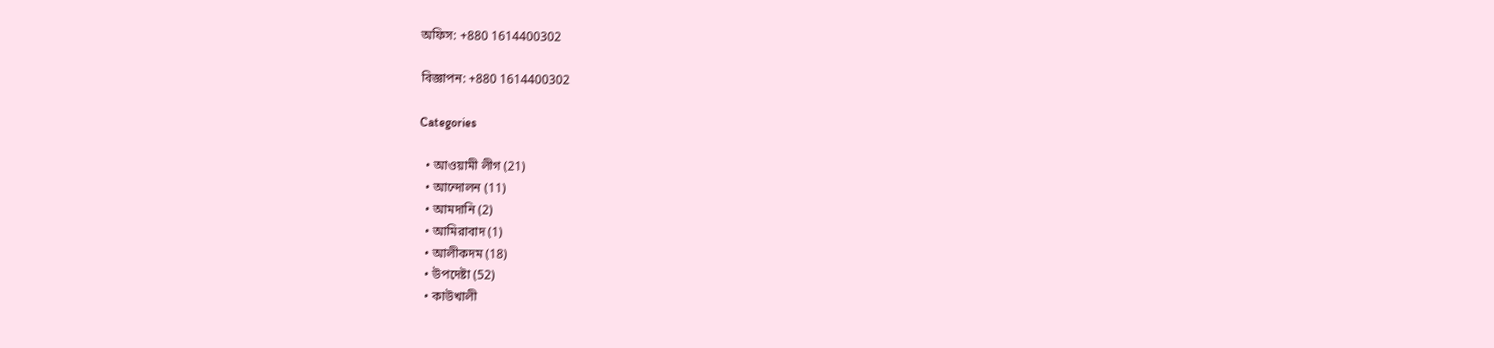অফিস: +880 1614400302

বিজ্ঞাপন: +880 1614400302

Categories

  • আওয়ামী লীগ (21)
  • আন্দোলন (11)
  • আমদানি (2)
  • আমিরাবাদ (1)
  • আলীকদম (18)
  • উপদেষ্টা (52)
  • কাউখালী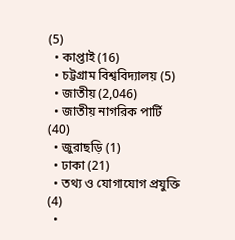(5)
  • কাপ্তাই (16)
  • চট্টগ্রাম বিশ্ববিদ্যালয় (5)
  • জাতীয় (2,046)
  • জাতীয় নাগরিক পার্টি (40)
  • জুরাছড়ি (1)
  • ঢাকা (21)
  • তথ্য ও যোগাযোগ প্রযুক্তি (4)
  •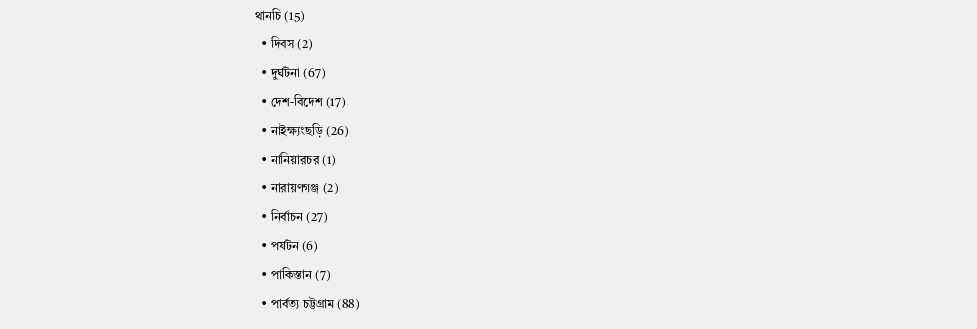থানচি (15)
  • দিবস (2)
  • দুর্ঘটনা (67)
  • দেশ-বিদেশ (17)
  • নাইক্ষ্যংছড়ি (26)
  • নানিয়ারচর (1)
  • নারায়ণগঞ্জ (2)
  • নির্বাচন (27)
  • পর্যটন (6)
  • পাকিস্তান (7)
  • পার্বত্য চট্টগ্রাম (88)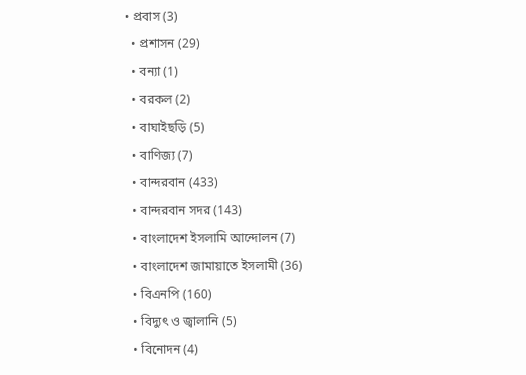• প্রবাস (3)
  • প্রশাসন (29)
  • বন্যা (1)
  • বরকল (2)
  • বাঘাইছড়ি (5)
  • বাণিজ্য (7)
  • বান্দরবান (433)
  • বান্দরবান সদর (143)
  • বাংলাদেশ ইসলামি আন্দোলন (7)
  • বাংলাদেশ জামায়াতে ইসলামী (36)
  • বিএনপি (160)
  • বিদ্যুৎ ও জ্বালানি (5)
  • বিনোদন (4)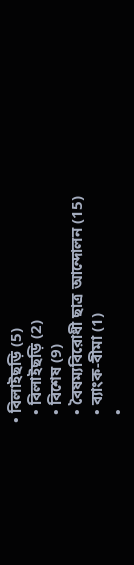• বিলাইছড়ি (5)
  • বিলাইছড়ি (2)
  • বিশেষ (9)
  • বৈষম্যবিরোধী ছাত্র আন্দোলন (15)
  • ব্যাংক-বীমা (1)
  •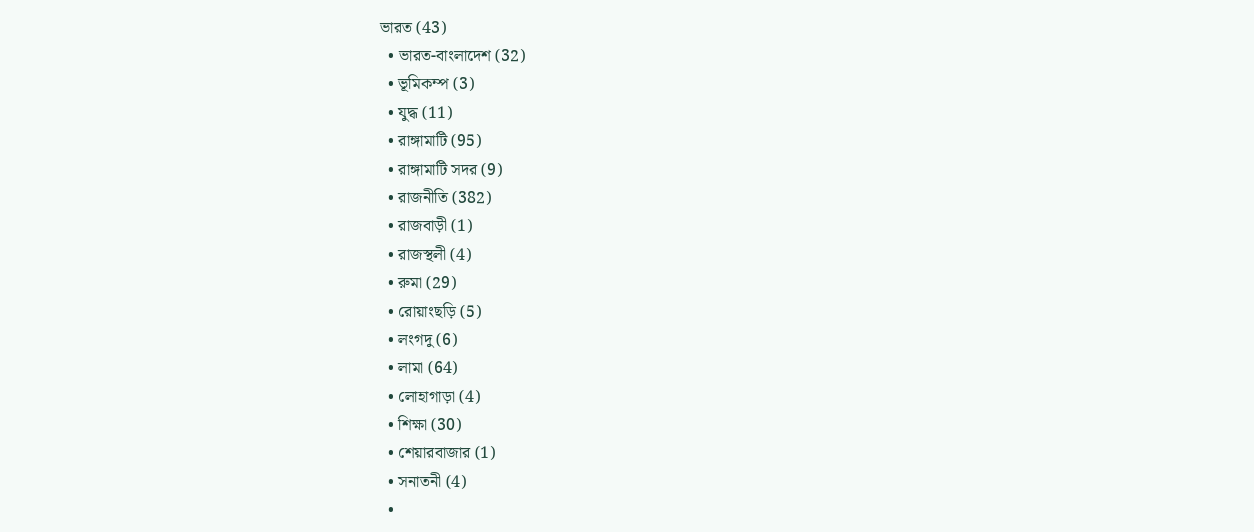ভারত (43)
  • ভারত-বাংলাদেশ (32)
  • ভূমিকম্প (3)
  • যুদ্ধ (11)
  • রাঙ্গামাটি (95)
  • রাঙ্গামাটি সদর (9)
  • রাজনীতি (382)
  • রাজবাড়ী (1)
  • রাজস্থলী (4)
  • রুমা (29)
  • রোয়াংছড়ি (5)
  • লংগদু (6)
  • লামা (64)
  • লোহাগাড়া (4)
  • শিক্ষা (30)
  • শেয়ারবাজার (1)
  • সনাতনী (4)
  •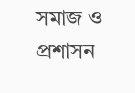সমাজ ও প্রশাসন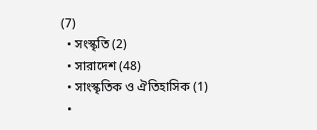(7)
  • সংস্কৃতি (2)
  • সারাদেশ (48)
  • সাংস্কৃতিক ও ঐতিহাসিক (1)
  •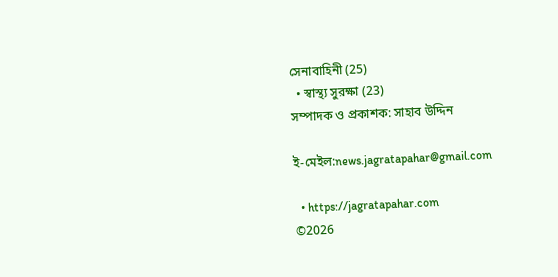সেনাবাহিনী (25)
  • স্বাস্থ্য সুরক্ষা (23)
সম্পাদক ও প্রকাশক: সাহাব উদ্দিন

ই-মেইল:news.jagratapahar@gmail.com

  • https://jagratapahar.com
©2026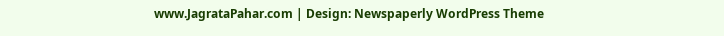www.JagrataPahar.com | Design: Newspaperly WordPress Theme